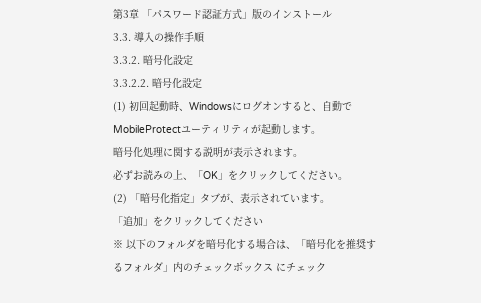第3章 「パスワード認証方式」版のインストール
3.3. 導入の操作手順
3.3.2. 暗号化設定
3.3.2.2. 暗号化設定
(1) 初回起動時、Windowsにログオンすると、自動でMobileProtectユーティリティが起動します。
暗号化処理に関する説明が表示されます。
必ずお読みの上、「OK」をクリックしてください。
(2) 「暗号化指定」タブが、表示されています。
「追加」をクリックしてください
※ 以下のフォルダを暗号化する場合は、「暗号化を推奨するフォルダ」内のチェックボックス にチェック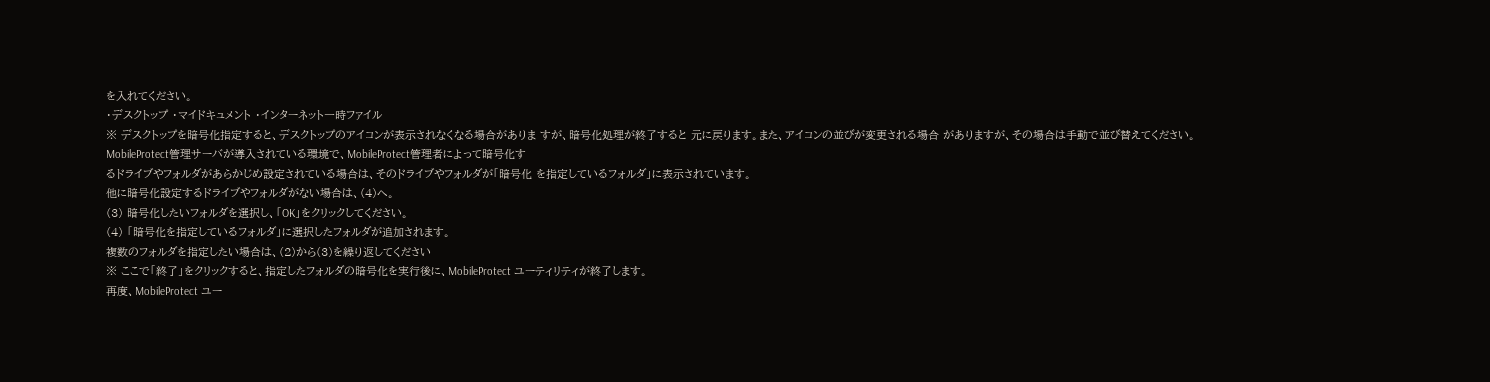を入れてください。
・デスクトップ ・マイドキュメント ・インターネット一時ファイル
※ デスクトップを暗号化指定すると、デスクトップのアイコンが表示されなくなる場合がありま すが、暗号化処理が終了すると 元に戻ります。また、アイコンの並びが変更される場合 がありますが、その場合は手動で並び替えてください。
MobileProtect管理サーバが導入されている環境で、MobileProtect管理者によって暗号化す
るドライブやフォルダがあらかじめ設定されている場合は、そのドライブやフォルダが「暗号化 を指定しているフォルダ」に表示されています。
他に暗号化設定するドライブやフォルダがない場合は、(4)へ。
(3) 暗号化したいフォルダを選択し、「OK」をクリックしてください。
(4) 「暗号化を指定しているフォルダ」に選択したフォルダが追加されます。
複数のフォルダを指定したい場合は、(2)から(3)を繰り返してください
※ ここで「終了」をクリックすると、指定したフォルダの暗号化を実行後に、MobileProtect ユーティリティが終了します。
再度、MobileProtect ユー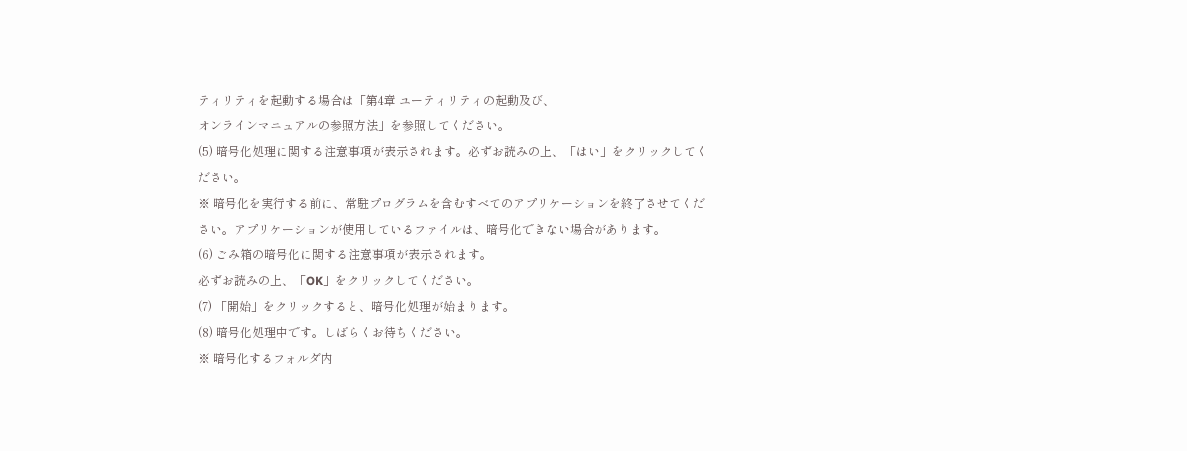ティリティを起動する場合は「第4章 ユーティリティの起動及び、
オンラインマニュアルの参照方法」を参照してください。
(5) 暗号化処理に関する注意事項が表示されます。必ずお読みの上、「はい」をクリックしてください。
※ 暗号化を実行する前に、常駐プログラムを含むすべてのアプリケーションを終了させてくだ さい。アプリケーションが使用しているファイルは、暗号化できない場合があります。
(6) ごみ箱の暗号化に関する注意事項が表示されます。
必ずお読みの上、「OK」をクリックしてください。
(7) 「開始」をクリックすると、暗号化処理が始まります。
(8) 暗号化処理中です。しばらくお待ちください。
※ 暗号化するフォルダ内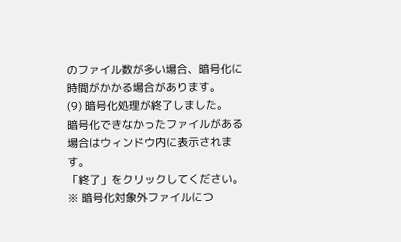のファイル数が多い場合、暗号化に時間がかかる場合があります。
(9) 暗号化処理が終了しました。
暗号化できなかったファイルがある場合はウィンドウ内に表示されます。
「終了」をクリックしてください。
※ 暗号化対象外ファイルにつ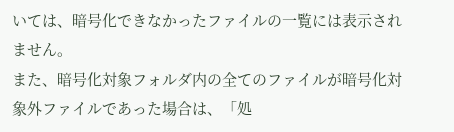いては、暗号化できなかったファイルの一覧には表示されません。
また、暗号化対象フォルダ内の全てのファイルが暗号化対象外ファイルであった場合は、「処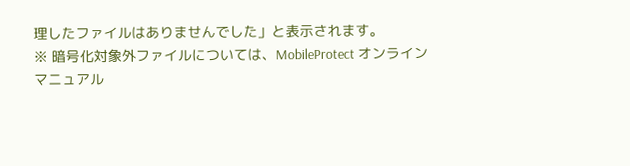理したファイルはありませんでした」と表示されます。
※ 暗号化対象外ファイルについては、MobileProtect オンラインマニュアル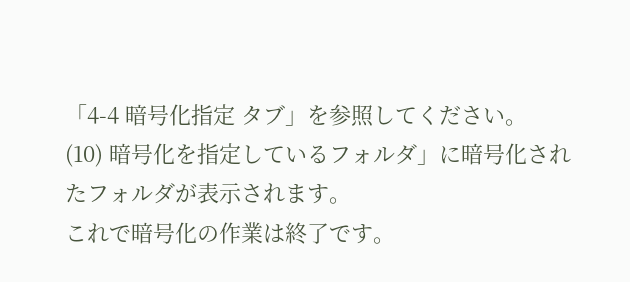「4-4 暗号化指定 タブ」を参照してください。
(10) 暗号化を指定しているフォルダ」に暗号化されたフォルダが表示されます。
これで暗号化の作業は終了です。